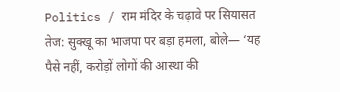Politics / राम मंदिर के चढ़ावे पर सियासत तेज: सुक्खू का भाजपा पर बड़ा हमला, बोले— ‘यह पैसे नहीं, करोड़ों लोगों की आस्था की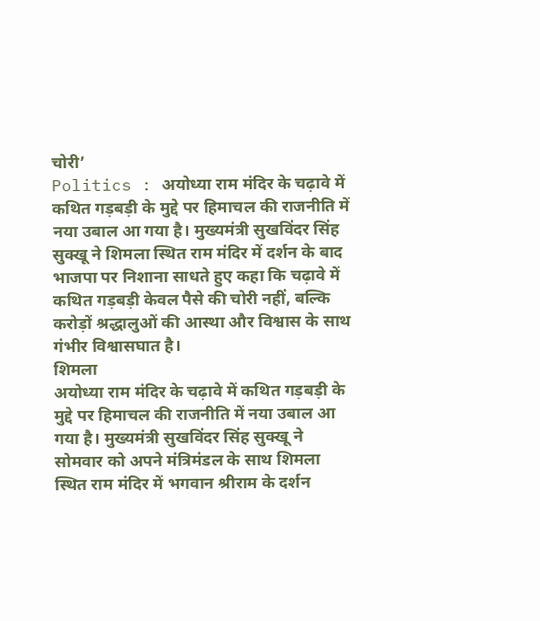चोरी’
Politics : अयोध्या राम मंदिर के चढ़ावे में कथित गड़बड़ी के मुद्दे पर हिमाचल की राजनीति में नया उबाल आ गया है। मुख्यमंत्री सुखविंदर सिंह सुक्खू ने शिमला स्थित राम मंदिर में दर्शन के बाद भाजपा पर निशाना साधते हुए कहा कि चढ़ावे में कथित गड़बड़ी केवल पैसे की चोरी नहीं, बल्कि करोड़ों श्रद्धालुओं की आस्था और विश्वास के साथ गंभीर विश्वासघात है।
शिमला
अयोध्या राम मंदिर के चढ़ावे में कथित गड़बड़ी के मुद्दे पर हिमाचल की राजनीति में नया उबाल आ गया है। मुख्यमंत्री सुखविंदर सिंह सुक्खू ने सोमवार को अपने मंत्रिमंडल के साथ शिमला स्थित राम मंदिर में भगवान श्रीराम के दर्शन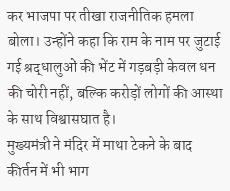कर भाजपा पर तीखा राजनीतिक हमला बोला। उन्होंने कहा कि राम के नाम पर जुटाई गई श्रद्धालुओं की भेंट में गड़बड़ी केवल धन की चोरी नहीं, बल्कि करोड़ों लोगों की आस्था के साथ विश्वासघात है।
मुख्यमंत्री ने मंदिर में माथा टेकने के बाद कीर्तन में भी भाग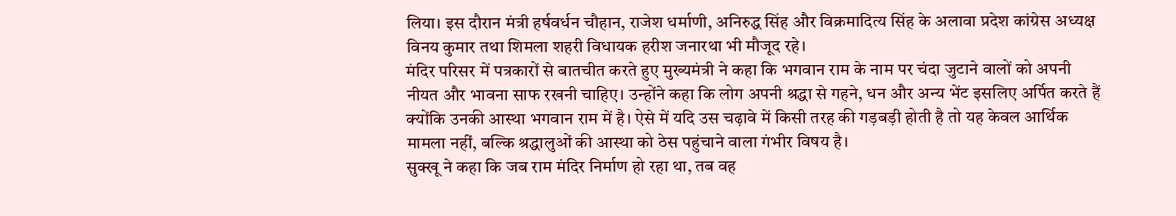लिया। इस दौरान मंत्री हर्षवर्धन चौहान, राजेश धर्माणी, अनिरुद्ध सिंह और विक्रमादित्य सिंह के अलावा प्रदेश कांग्रेस अध्यक्ष विनय कुमार तथा शिमला शहरी विधायक हरीश जनारथा भी मौजूद रहे।
मंदिर परिसर में पत्रकारों से बातचीत करते हुए मुख्यमंत्री ने कहा कि भगवान राम के नाम पर चंदा जुटाने वालों को अपनी नीयत और भावना साफ रखनी चाहिए। उन्होंने कहा कि लोग अपनी श्रद्धा से गहने, धन और अन्य भेंट इसलिए अर्पित करते हैं क्योंकि उनकी आस्था भगवान राम में है। ऐसे में यदि उस चढ़ावे में किसी तरह की गड़बड़ी होती है तो यह केवल आर्थिक मामला नहीं, बल्कि श्रद्धालुओं की आस्था को ठेस पहुंचाने वाला गंभीर विषय है।
सुक्खू ने कहा कि जब राम मंदिर निर्माण हो रहा था, तब वह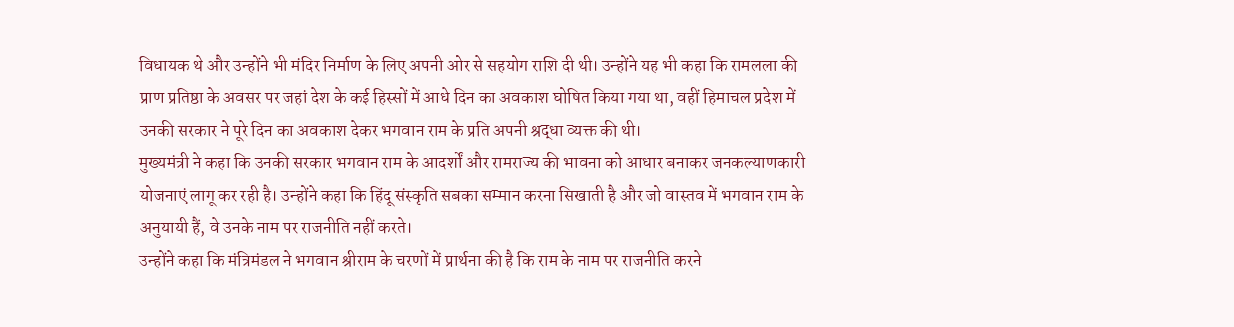विधायक थे और उन्होंने भी मंदिर निर्माण के लिए अपनी ओर से सहयोग राशि दी थी। उन्होंने यह भी कहा कि रामलला की प्राण प्रतिष्ठा के अवसर पर जहां देश के कई हिस्सों में आधे दिन का अवकाश घोषित किया गया था, वहीं हिमाचल प्रदेश में उनकी सरकार ने पूरे दिन का अवकाश देकर भगवान राम के प्रति अपनी श्रद्धा व्यक्त की थी।
मुख्यमंत्री ने कहा कि उनकी सरकार भगवान राम के आदर्शों और रामराज्य की भावना को आधार बनाकर जनकल्याणकारी योजनाएं लागू कर रही है। उन्होंने कहा कि हिंदू संस्कृति सबका सम्मान करना सिखाती है और जो वास्तव में भगवान राम के अनुयायी हैं, वे उनके नाम पर राजनीति नहीं करते।
उन्होंने कहा कि मंत्रिमंडल ने भगवान श्रीराम के चरणों में प्रार्थना की है कि राम के नाम पर राजनीति करने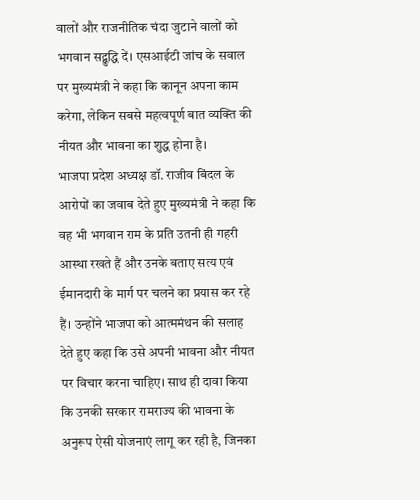वालों और राजनीतिक चंदा जुटाने वालों को भगवान सद्बुद्धि दें। एसआईटी जांच के सवाल पर मुख्यमंत्री ने कहा कि कानून अपना काम करेगा, लेकिन सबसे महत्वपूर्ण बात व्यक्ति की नीयत और भावना का शुद्ध होना है।
भाजपा प्रदेश अध्यक्ष डॉ. राजीव बिंदल के आरोपों का जवाब देते हुए मुख्यमंत्री ने कहा कि वह भी भगवान राम के प्रति उतनी ही गहरी आस्था रखते हैं और उनके बताए सत्य एवं ईमानदारी के मार्ग पर चलने का प्रयास कर रहे हैं। उन्होंने भाजपा को आत्ममंथन की सलाह देते हुए कहा कि उसे अपनी भावना और नीयत पर विचार करना चाहिए। साथ ही दावा किया कि उनकी सरकार रामराज्य की भावना के अनुरूप ऐसी योजनाएं लागू कर रही है, जिनका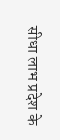सीधा लाभ प्रदेश के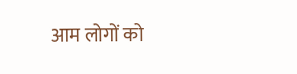आम लोगों को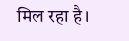मिल रहा है।